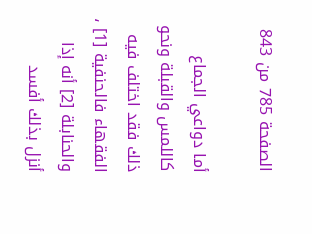الصفحة 785 من 843

أما دواعي الجماع كاللمس والقبلة ونحو ذلك فقد اختلف فيه الفقهاء فالحنفية [1] ، والحنابلة [2] أنه إذا أنزل بذلك أفسد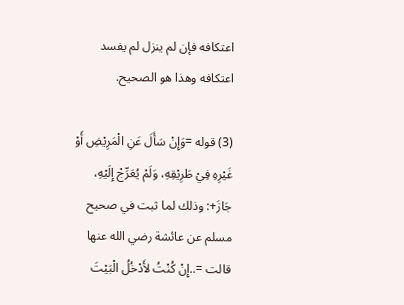اعتكافه فإن لم ينزل لم يفسد اعتكافه وهذا هو الصحيح.

(3) قوله =وَإِنْ سَأَلَ عَنِ الْمَرِيْضِ أَوْ غَيْرِهِ فِيْ طَرِيْقِهِ، وَلَمْ يُعَرِّجْ إِلَيْهِ، جَازَ+: وذلك لما ثبت في صحيح مسلم عن عائشة رضي الله عنها قالت =..إِنْ كُنْتُ لأَدْخُلُ الْبَيْتَ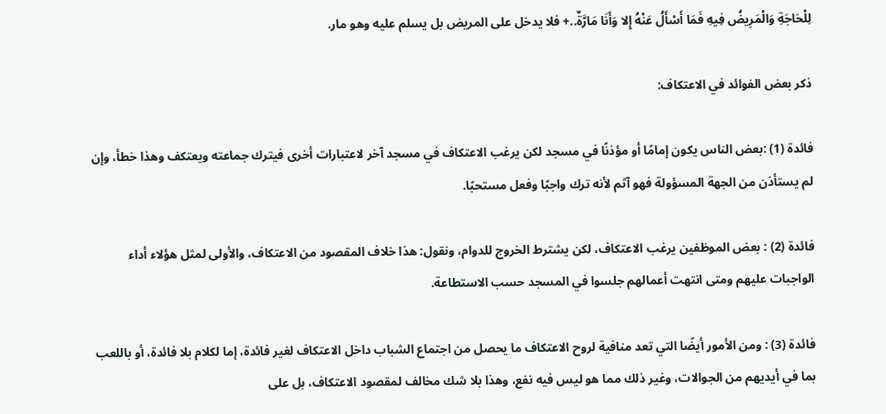لِلْحَاجَةِ وَالْمَرِيضُ فِيهِ فَمَا أَسْأَلُ عَنْهُ إِلا وَأَنَا مَارَّةٌ..+ فلا يدخل على المريض بل يسلم عليه وهو مار.

ذكر بعض الفوائد في الاعتكاف:

فائدة (1) :بعض الناس يكون إمامًا أو مؤذنًا في مسجد لكن يرغب الاعتكاف في مسجد آخر لاعتبارات أخرى فيترك جماعته ويعتكف وهذا خطأ، وإن لم يستأذن من الجهة المسؤولة فهو آثم لأنه ترك واجبًا وفعل مستحبًا.

فائدة (2) : بعض الموظفين يرغب الاعتكاف، لكن يشترط الخروج للدوام، ونقول: هذا خلاف المقصود من الاعتكاف، والأولى لمثل هؤلاء أداء الواجبات عليهم ومتى انتهت أعمالهم جلسوا في المسجد حسب الاستطاعة.

فائدة (3) : ومن الأمور أيضًا التي تعد منافية لروح الاعتكاف ما يحصل من اجتماع الشباب داخل الاعتكاف لغير فائدة، إما لكلام بلا فائدة، أو باللعب بما في أيديهم من الجوالات، وغير ذلك مما هو ليس فيه نفع، وهذا بلا شك مخالف لمقصود الاعتكاف، بل على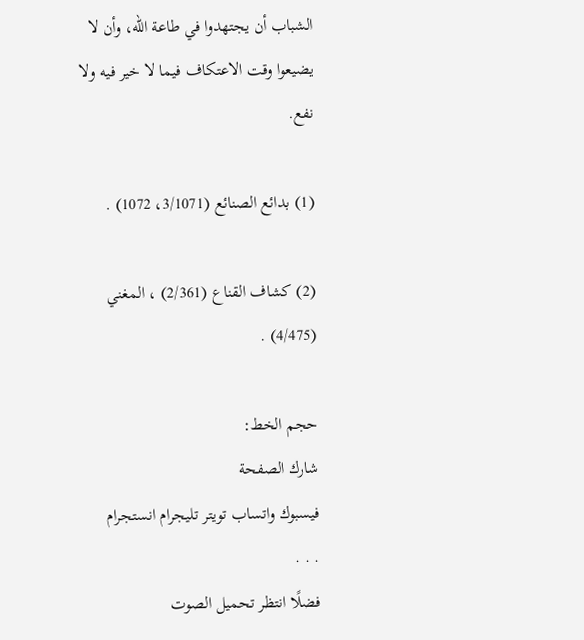الشباب أن يجتهدوا في طاعة الله، وأن لا يضيعوا وقت الاعتكاف فيما لا خير فيه ولا نفع.

(1) بدائع الصنائع (3/1071، 1072) .

(2) كشاف القناع (2/361) ، المغني (4/475) .

حجم الخط:
شارك الصفحة
فيسبوك واتساب تويتر تليجرام انستجرام
. . .
فضلًا انتظر تحميل الصوت